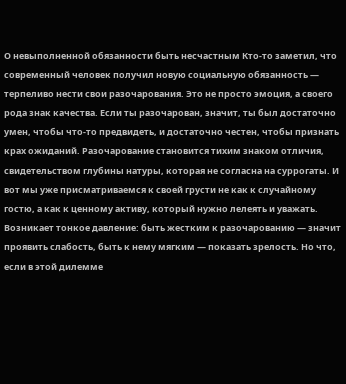О невыполненной обязанности быть несчастным Кто-то заметил, что современный человек получил новую социальную обязанность — терпеливо нести свои разочарования. Это не просто эмоция, а своего рода знак качества. Если ты разочарован, значит, ты был достаточно умен, чтобы что-то предвидеть, и достаточно честен, чтобы признать крах ожиданий. Разочарование становится тихим знаком отличия, свидетельством глубины натуры, которая не согласна на суррогаты. И вот мы уже присматриваемся к своей грусти не как к случайному гостю, а как к ценному активу, который нужно лелеять и уважать. Возникает тонкое давление: быть жестким к разочарованию — значит проявить слабость, быть к нему мягким — показать зрелость. Но что, если в этой дилемме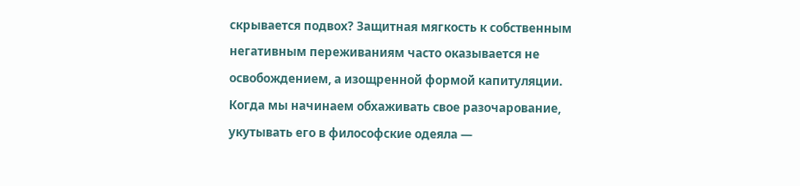скрывается подвох? Защитная мягкость к собственным негативным переживаниям часто оказывается не освобождением, а изощренной формой капитуляции. Когда мы начинаем обхаживать свое разочарование, укутывать его в философские одеяла —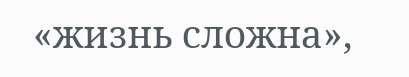«жизнь сложна»,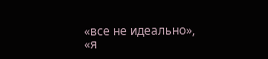«все не идеально», «я